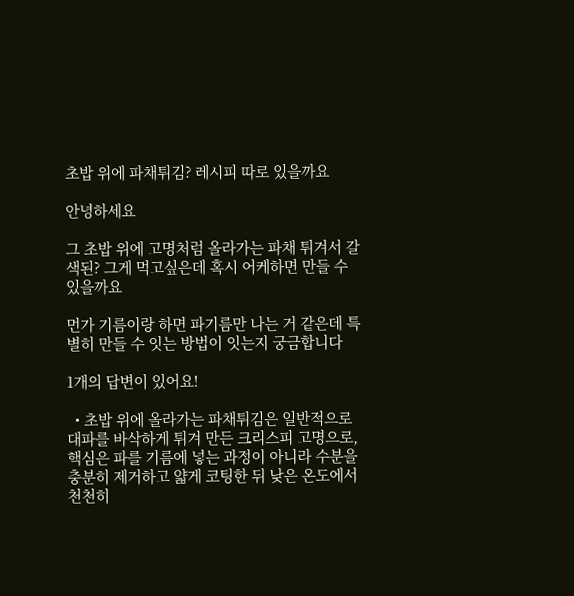초밥 위에 파채튀김? 레시피 따로 있을까요

안녕하세요

그 초밥 위에 고명처럼 올라가는 파채 튀겨서 갈색된? 그게 먹고싶은데 혹시 어케하면 만들 수 있을까요

먼가 기름이랑 하면 파기름만 나는 거 같은데 특별히 만들 수 잇는 방법이 잇는지 궁금합니다

1개의 답변이 있어요!

  • 초밥 위에 올라가는 파채튀김은 일반적으로 대파를 바삭하게 튀겨 만든 크리스피 고명으로, 핵심은 파를 기름에 넣는 과정이 아니라 수분을 충분히 제거하고 얇게 코팅한 뒤 낮은 온도에서 천천히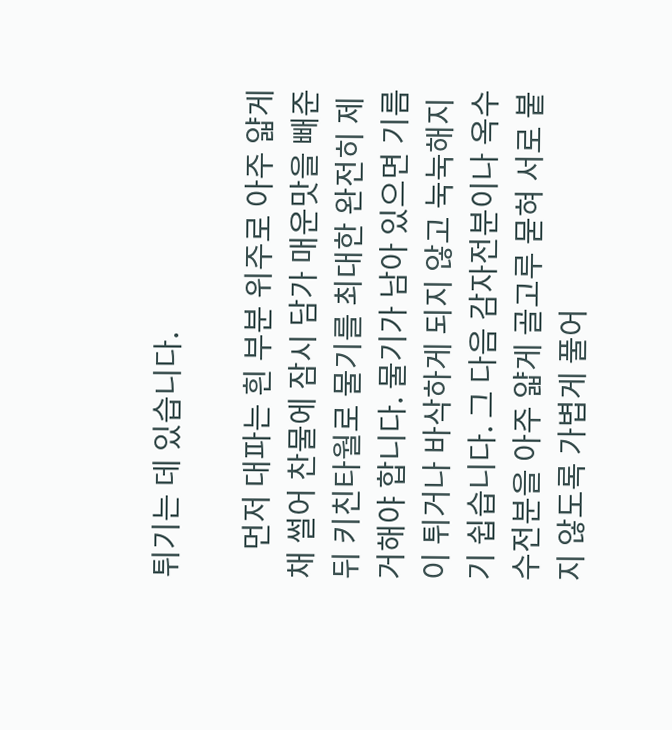튀기는 데 있습니다.

    먼저 대파는 흰 부분 위주로 아주 얇게 채 썰어 찬물에 잠시 담가 매운맛을 빼준 뒤 키친타월로 물기를 최대한 완전히 제거해야 합니다. 물기가 남아 있으면 기름이 튀거나 바삭하게 되지 않고 눅눅해지기 쉽습니다. 그 다음 감자전분이나 옥수수전분을 아주 얇게 골고루 묻혀 서로 붙지 않도록 가볍게 풀어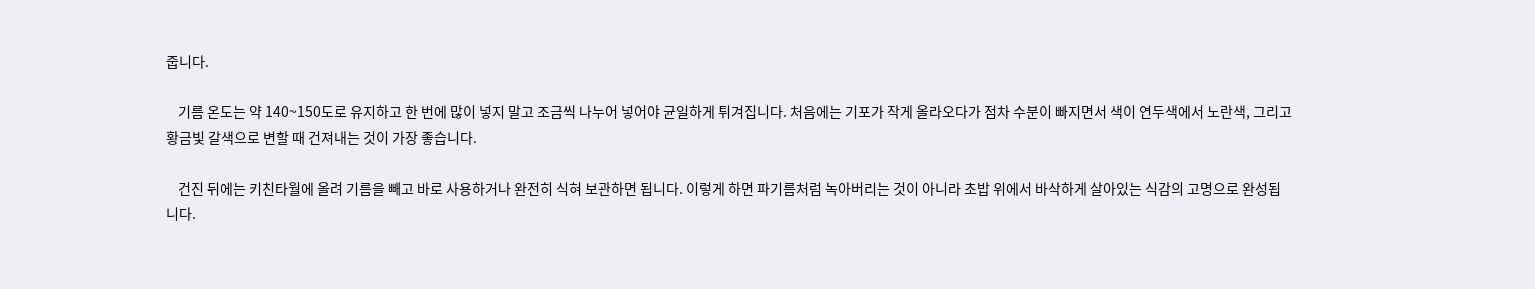줍니다.

    기름 온도는 약 140~150도로 유지하고 한 번에 많이 넣지 말고 조금씩 나누어 넣어야 균일하게 튀겨집니다. 처음에는 기포가 작게 올라오다가 점차 수분이 빠지면서 색이 연두색에서 노란색, 그리고 황금빛 갈색으로 변할 때 건져내는 것이 가장 좋습니다.

    건진 뒤에는 키친타월에 올려 기름을 빼고 바로 사용하거나 완전히 식혀 보관하면 됩니다. 이렇게 하면 파기름처럼 녹아버리는 것이 아니라 초밥 위에서 바삭하게 살아있는 식감의 고명으로 완성됩니다.